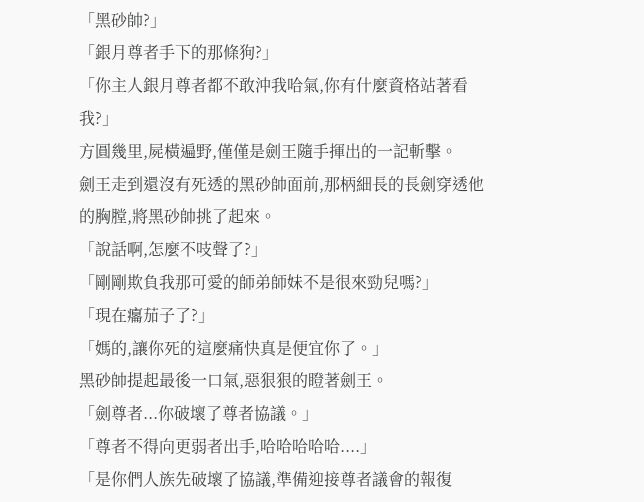「黑砂帥?」
「銀月尊者手下的那條狗?」
「你主人銀月尊者都不敢沖我哈氣,你有什麼資格站著看我?」
方圓幾里,屍橫遍野,僅僅是劍王隨手揮出的一記斬擊。
劍王走到還沒有死透的黑砂帥面前,那柄細長的長劍穿透他的胸膛,將黑砂帥挑了起來。
「說話啊,怎麼不吱聲了?」
「剛剛欺負我那可愛的師弟師妹不是很來勁兒嗎?」
「現在癟茄子了?」
「媽的,讓你死的這麼痛快真是便宜你了。」
黑砂帥提起最後一口氣,惡狠狠的瞪著劍王。
「劍尊者...你破壞了尊者協議。」
「尊者不得向更弱者出手,哈哈哈哈哈....」
「是你們人族先破壞了協議,準備迎接尊者議會的報復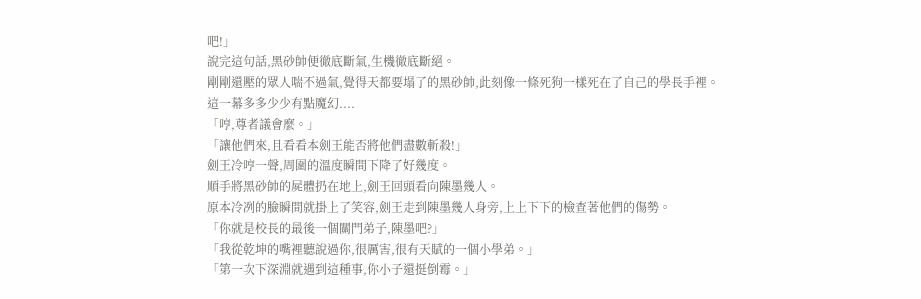吧!」
說完這句話,黑砂帥便徹底斷氣,生機徹底斷絕。
剛剛還壓的眾人喘不過氣,覺得天都要塌了的黑砂帥,此刻像一條死狗一樣死在了自己的學長手裡。
這一幕多多少少有點魔幻....
「哼,尊者議會麼。」
「讓他們來,且看看本劍王能否將他們盡數斬殺!」
劍王冷哼一聲,周圍的溫度瞬間下降了好幾度。
順手將黑砂帥的屍體扔在地上,劍王回頭看向陳墨幾人。
原本冷冽的臉瞬間就掛上了笑容,劍王走到陳墨幾人身旁,上上下下的檢查著他們的傷勢。
「你就是校長的最後一個關門弟子,陳墨吧?」
「我從乾坤的嘴裡聽說過你,很厲害,很有天賦的一個小學弟。」
「第一次下深淵就遇到這種事,你小子還挺倒霉。」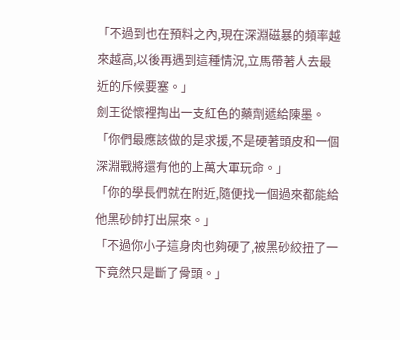「不過到也在預料之內,現在深淵磁暴的頻率越來越高,以後再遇到這種情況,立馬帶著人去最近的斥候要塞。」
劍王從懷裡掏出一支紅色的藥劑遞給陳墨。
「你們最應該做的是求援,不是硬著頭皮和一個深淵戰將還有他的上萬大軍玩命。」
「你的學長們就在附近,隨便找一個過來都能給他黑砂帥打出屎來。」
「不過你小子這身肉也夠硬了,被黑砂絞扭了一下竟然只是斷了骨頭。」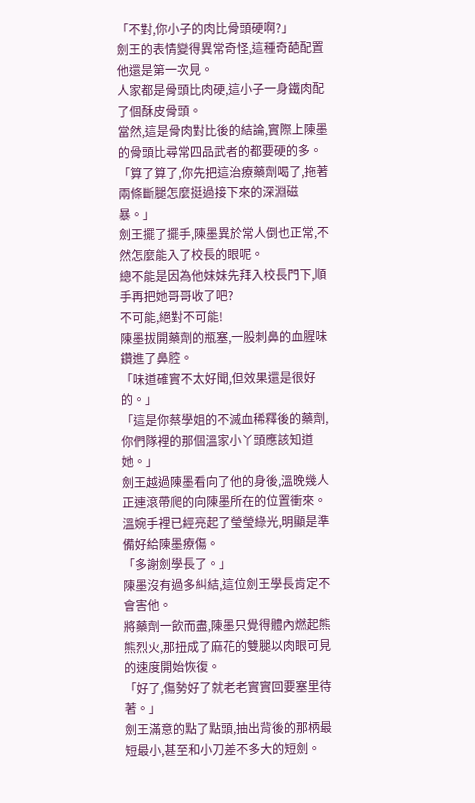「不對,你小子的肉比骨頭硬啊?」
劍王的表情變得異常奇怪,這種奇葩配置他還是第一次見。
人家都是骨頭比肉硬,這小子一身鐵肉配了個酥皮骨頭。
當然,這是骨肉對比後的結論,實際上陳墨的骨頭比尋常四品武者的都要硬的多。
「算了算了,你先把這治療藥劑喝了,拖著兩條斷腿怎麼挺過接下來的深淵磁暴。」
劍王擺了擺手,陳墨異於常人倒也正常,不然怎麼能入了校長的眼呢。
總不能是因為他妹妹先拜入校長門下,順手再把她哥哥收了吧?
不可能,絕對不可能!
陳墨拔開藥劑的瓶塞,一股刺鼻的血腥味鑽進了鼻腔。
「味道確實不太好聞,但效果還是很好的。」
「這是你蔡學姐的不滅血稀釋後的藥劑,你們隊裡的那個溫家小丫頭應該知道她。」
劍王越過陳墨看向了他的身後,溫晚幾人正連滾帶爬的向陳墨所在的位置衝來。
溫婉手裡已經亮起了瑩瑩綠光,明顯是準備好給陳墨療傷。
「多謝劍學長了。」
陳墨沒有過多糾結,這位劍王學長肯定不會害他。
將藥劑一飲而盡,陳墨只覺得體內燃起熊熊烈火,那扭成了麻花的雙腿以肉眼可見的速度開始恢復。
「好了,傷勢好了就老老實實回要塞里待著。」
劍王滿意的點了點頭,抽出背後的那柄最短最小,甚至和小刀差不多大的短劍。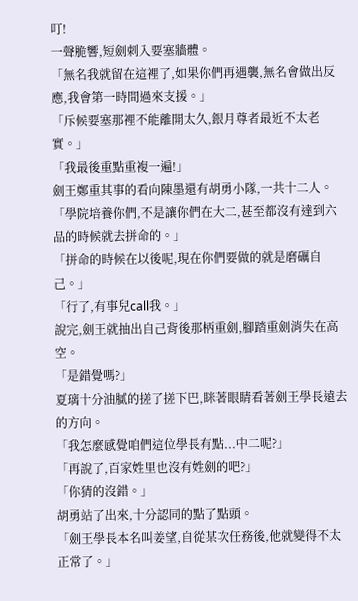叮!
一聲脆響,短劍刺入要塞牆體。
「無名我就留在這裡了,如果你們再遇襲,無名會做出反應,我會第一時間過來支援。」
「斥候要塞那裡不能離開太久,銀月尊者最近不太老實。」
「我最後重點重複一遍!」
劍王鄭重其事的看向陳墨還有胡勇小隊,一共十二人。
「學院培養你們,不是讓你們在大二,甚至都沒有達到六品的時候就去拼命的。」
「拼命的時候在以後呢,現在你們要做的就是磨礪自己。」
「行了,有事兒call我。」
說完,劍王就抽出自己背後那柄重劍,腳踏重劍消失在高空。
「是錯覺嗎?」
夏璃十分油膩的搓了搓下巴,眯著眼睛看著劍王學長遠去的方向。
「我怎麼感覺咱們這位學長有點...中二呢?」
「再說了,百家姓里也沒有姓劍的吧?」
「你猜的沒錯。」
胡勇站了出來,十分認同的點了點頭。
「劍王學長本名叫姜望,自從某次任務後,他就變得不太正常了。」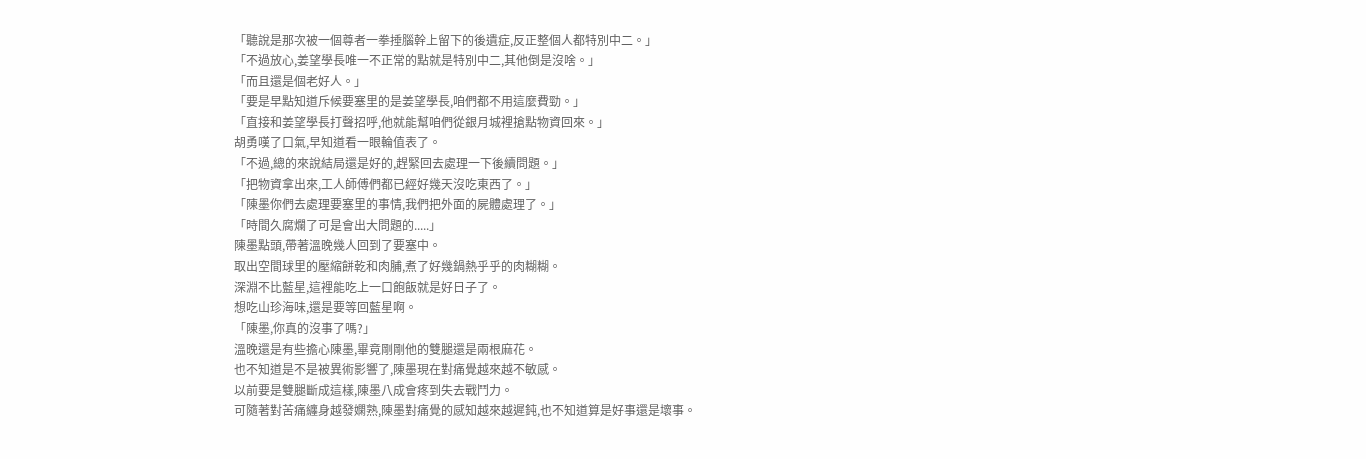「聽說是那次被一個尊者一拳捶腦幹上留下的後遺症,反正整個人都特別中二。」
「不過放心,姜望學長唯一不正常的點就是特別中二,其他倒是沒啥。」
「而且還是個老好人。」
「要是早點知道斥候要塞里的是姜望學長,咱們都不用這麼費勁。」
「直接和姜望學長打聲招呼,他就能幫咱們從銀月城裡搶點物資回來。」
胡勇嘆了口氣,早知道看一眼輪值表了。
「不過,總的來說結局還是好的,趕緊回去處理一下後續問題。」
「把物資拿出來,工人師傅們都已經好幾天沒吃東西了。」
「陳墨你們去處理要塞里的事情,我們把外面的屍體處理了。」
「時間久腐爛了可是會出大問題的.....」
陳墨點頭,帶著溫晚幾人回到了要塞中。
取出空間球里的壓縮餅乾和肉脯,煮了好幾鍋熱乎乎的肉糊糊。
深淵不比藍星,這裡能吃上一口飽飯就是好日子了。
想吃山珍海味,還是要等回藍星啊。
「陳墨,你真的沒事了嗎?」
溫晚還是有些擔心陳墨,畢竟剛剛他的雙腿還是兩根麻花。
也不知道是不是被異術影響了,陳墨現在對痛覺越來越不敏感。
以前要是雙腿斷成這樣,陳墨八成會疼到失去戰鬥力。
可隨著對苦痛纏身越發嫻熟,陳墨對痛覺的感知越來越遲鈍,也不知道算是好事還是壞事。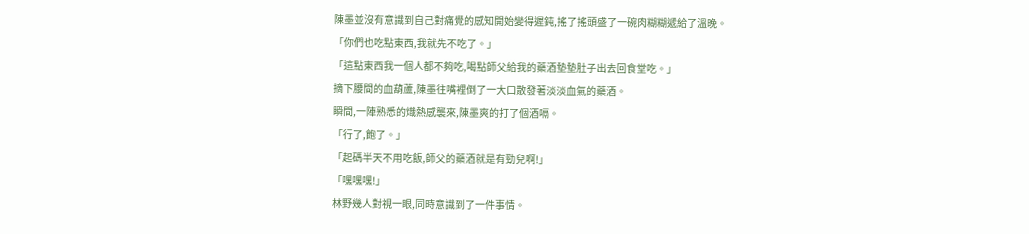陳墨並沒有意識到自己對痛覺的感知開始變得遲鈍,搖了搖頭盛了一碗肉糊糊遞給了溫晚。
「你們也吃點東西,我就先不吃了。」
「這點東西我一個人都不夠吃,喝點師父給我的藥酒墊墊肚子出去回食堂吃。」
摘下腰間的血葫蘆,陳墨往嘴裡倒了一大口散發著淡淡血氣的藥酒。
瞬間,一陣熟悉的熾熱感襲來,陳墨爽的打了個酒嗝。
「行了,飽了。」
「起碼半天不用吃飯,師父的藥酒就是有勁兒啊!」
「嘿嘿嘿!」
林野幾人對視一眼,同時意識到了一件事情。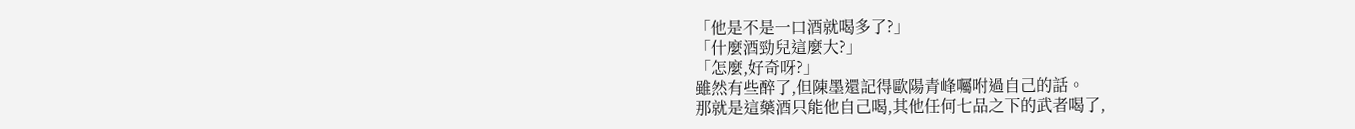「他是不是一口酒就喝多了?」
「什麼酒勁兒這麼大?」
「怎麼,好奇呀?」
雖然有些醉了,但陳墨還記得歐陽青峰囑咐過自己的話。
那就是這藥酒只能他自己喝,其他任何七品之下的武者喝了,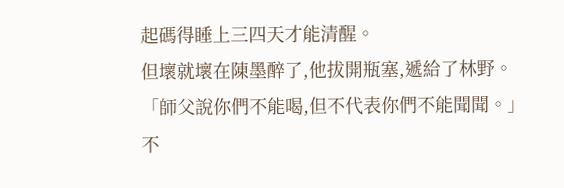起碼得睡上三四天才能清醒。
但壞就壞在陳墨醉了,他拔開瓶塞,遞給了林野。
「師父說你們不能喝,但不代表你們不能聞聞。」
不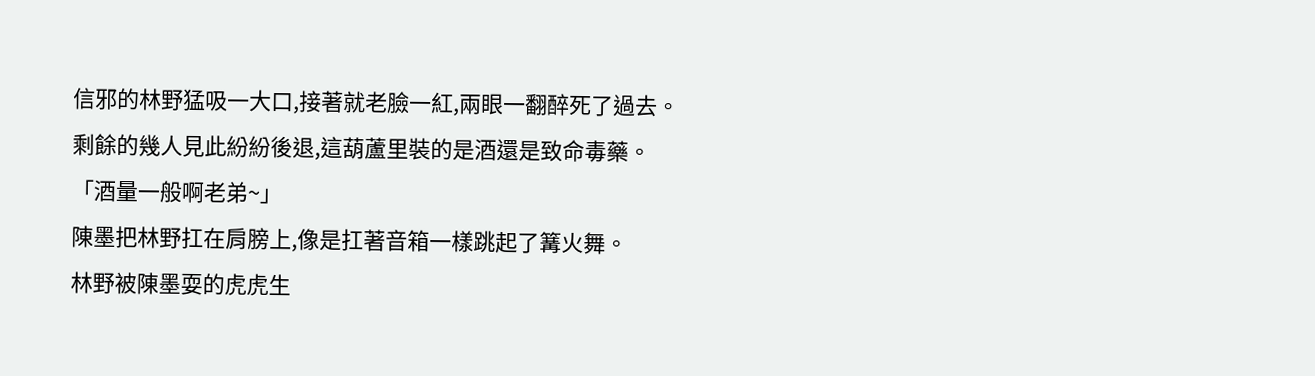信邪的林野猛吸一大口,接著就老臉一紅,兩眼一翻醉死了過去。
剩餘的幾人見此紛紛後退,這葫蘆里裝的是酒還是致命毒藥。
「酒量一般啊老弟~」
陳墨把林野扛在肩膀上,像是扛著音箱一樣跳起了篝火舞。
林野被陳墨耍的虎虎生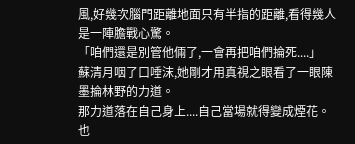風,好幾次腦門距離地面只有半指的距離,看得幾人是一陣膽戰心驚。
「咱們還是別管他倆了,一會再把咱們掄死....」
蘇清月咽了口唾沫,她剛才用真視之眼看了一眼陳墨掄林野的力道。
那力道落在自己身上....自己當場就得變成煙花。
也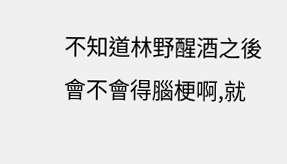不知道林野醒酒之後會不會得腦梗啊,就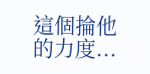這個掄他的力度...